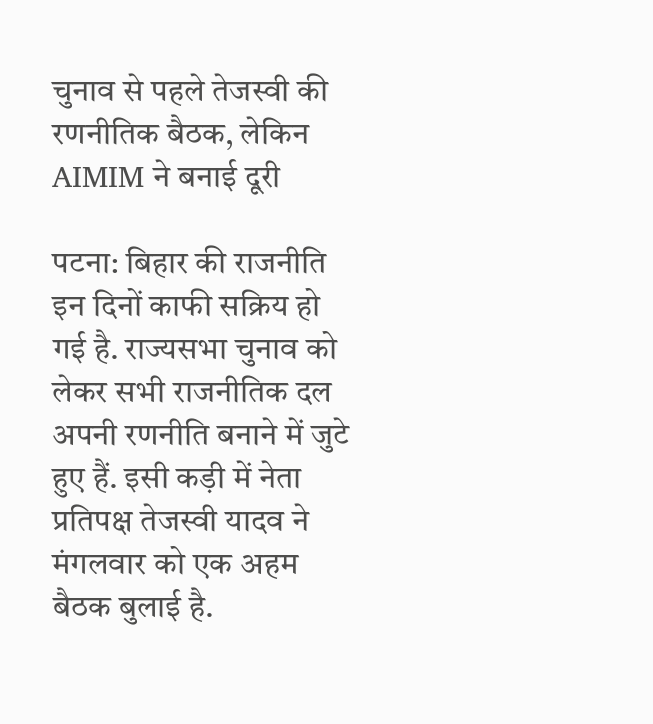चुनाव से पहले तेजस्वी की रणनीतिक बैठक, लेकिन AIMIM ने बनाई दूरी

पटना: बिहार की राजनीति इन दिनों काफी सक्रिय हो गई है. राज्यसभा चुनाव को लेकर सभी राजनीतिक दल अपनी रणनीति बनाने में जुटे हुए हैं. इसी कड़ी में नेता प्रतिपक्ष तेजस्वी यादव ने मंगलवार को एक अहम बैठक बुलाई है.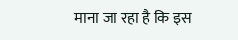माना जा रहा है कि इस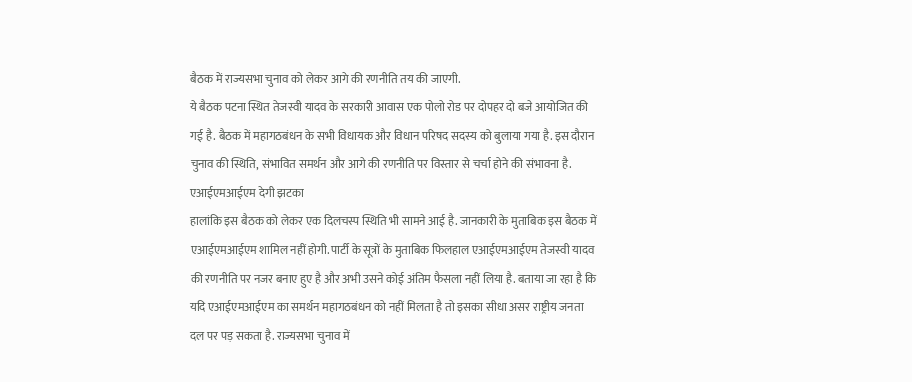बैठक में राज्यसभा चुनाव को लेकर आगे की रणनीति तय की जाएगी.
ये बैठक पटना स्थित तेजस्वी यादव के सरकारी आवास एक पोलो रोड पर दोपहर दो बजे आयोजित की गई है. बैठक में महागठबंधन के सभी विधायक और विधान परिषद सदस्य को बुलाया गया है. इस दौरान चुनाव की स्थिति, संभावित समर्थन और आगे की रणनीति पर विस्तार से चर्चा होने की संभावना है.
एआईएमआईएम देगी झटका
हालांकि इस बैठक को लेकर एक दिलचस्प स्थिति भी सामने आई है. जानकारी के मुताबिक इस बैठक में एआईएमआईएम शामिल नहीं होगी. पार्टी के सूत्रों के मुताबिक फिलहाल एआईएमआईएम तेजस्वी यादव की रणनीति पर नजर बनाए हुए है और अभी उसने कोई अंतिम फैसला नहीं लिया है. बताया जा रहा है कि यदि एआईएमआईएम का समर्थन महागठबंधन को नहीं मिलता है तो इसका सीधा असर राष्ट्रीय जनता दल पर पड़ सकता है. राज्यसभा चुनाव में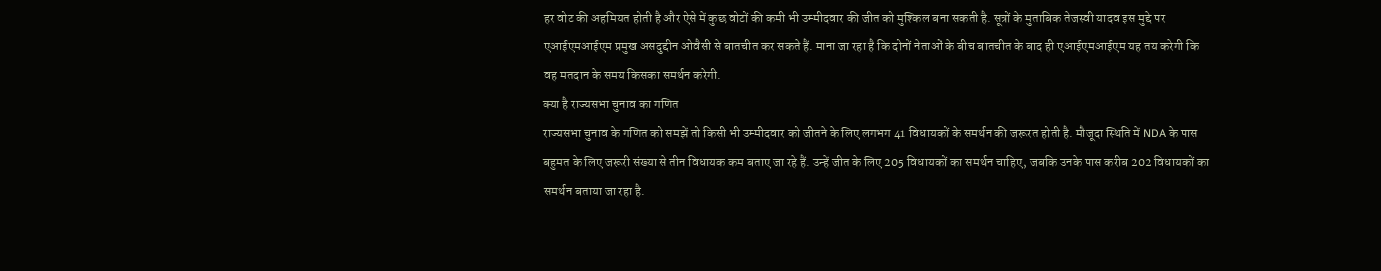हर वोट की अहमियत होती है और ऐसे में कुछ वोटों की कमी भी उम्मीदवार की जीत को मुश्किल बना सकती है. सूत्रों के मुताबिक तेजस्वी यादव इस मुद्दे पर एआईएमआईएम प्रमुख असदुद्दीन ओवैसी से बातचीत कर सकते हैं. माना जा रहा है कि दोनों नेताओं के बीच बातचीत के बाद ही एआईएमआईएम यह तय करेगी कि वह मतदान के समय किसका समर्थन करेगी.
क्या है राज्यसभा चुनाव का गणित
राज्यसभा चुनाव के गणित को समझें तो किसी भी उम्मीदवार को जीतने के लिए लगभग 41 विधायकों के समर्थन की जरूरत होती है. मौजूदा स्थिति में NDA के पास बहुमत के लिए जरूरी संख्या से तीन विधायक कम बताए जा रहे हैं. उन्हें जीत के लिए 205 विधायकों का समर्थन चाहिए, जबकि उनके पास करीब 202 विधायकों का समर्थन बताया जा रहा है.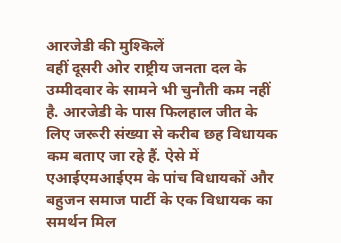आरजेडी की मुश्किलें
वहीं दूसरी ओर राष्ट्रीय जनता दल के उम्मीदवार के सामने भी चुनौती कम नहीं है. आरजेडी के पास फिलहाल जीत के लिए जरूरी संख्या से करीब छह विधायक कम बताए जा रहे हैं. ऐसे में एआईएमआईएम के पांच विधायकों और बहुजन समाज पार्टी के एक विधायक का समर्थन मिल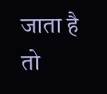जाता है तो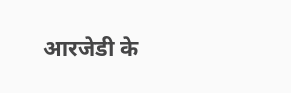आरजेडी के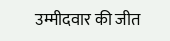उम्मीदवार की जीत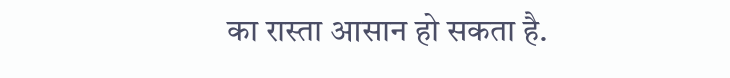का रास्ता आसान हो सकता है.